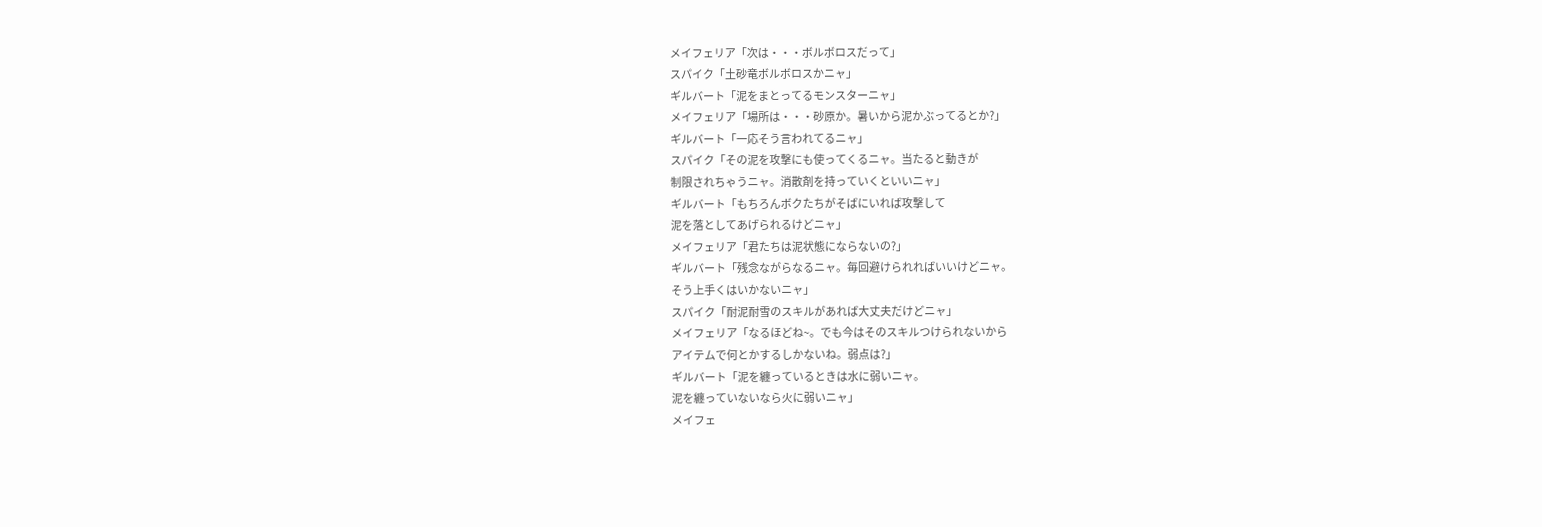メイフェリア「次は・・・ボルボロスだって」
スパイク「土砂竜ボルボロスかニャ」
ギルバート「泥をまとってるモンスターニャ」
メイフェリア「場所は・・・砂原か。暑いから泥かぶってるとか?」
ギルバート「一応そう言われてるニャ」
スパイク「その泥を攻撃にも使ってくるニャ。当たると動きが
制限されちゃうニャ。消散剤を持っていくといいニャ」
ギルバート「もちろんボクたちがそばにいれば攻撃して
泥を落としてあげられるけどニャ」
メイフェリア「君たちは泥状態にならないの?」
ギルバート「残念ながらなるニャ。毎回避けられればいいけどニャ。
そう上手くはいかないニャ」
スパイク「耐泥耐雪のスキルがあれば大丈夫だけどニャ」
メイフェリア「なるほどね~。でも今はそのスキルつけられないから
アイテムで何とかするしかないね。弱点は?」
ギルバート「泥を纏っているときは水に弱いニャ。
泥を纏っていないなら火に弱いニャ」
メイフェ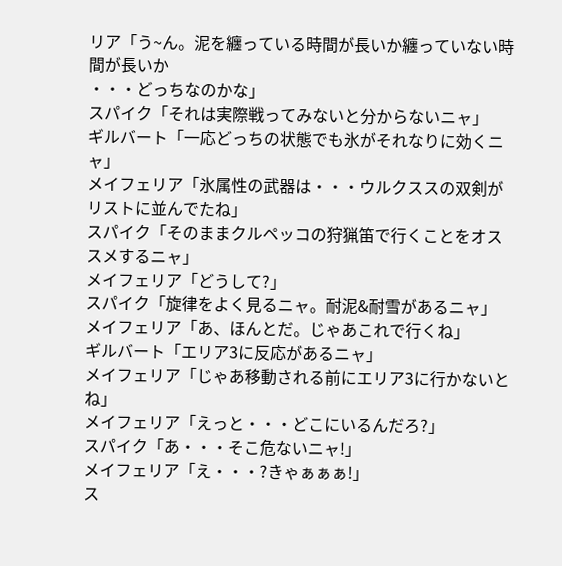リア「う~ん。泥を纏っている時間が長いか纏っていない時間が長いか
・・・どっちなのかな」
スパイク「それは実際戦ってみないと分からないニャ」
ギルバート「一応どっちの状態でも氷がそれなりに効くニャ」
メイフェリア「氷属性の武器は・・・ウルクススの双剣がリストに並んでたね」
スパイク「そのままクルペッコの狩猟笛で行くことをオススメするニャ」
メイフェリア「どうして?」
スパイク「旋律をよく見るニャ。耐泥&耐雪があるニャ」
メイフェリア「あ、ほんとだ。じゃあこれで行くね」
ギルバート「エリア3に反応があるニャ」
メイフェリア「じゃあ移動される前にエリア3に行かないとね」
メイフェリア「えっと・・・どこにいるんだろ?」
スパイク「あ・・・そこ危ないニャ!」
メイフェリア「え・・・?きゃぁぁぁ!」
ス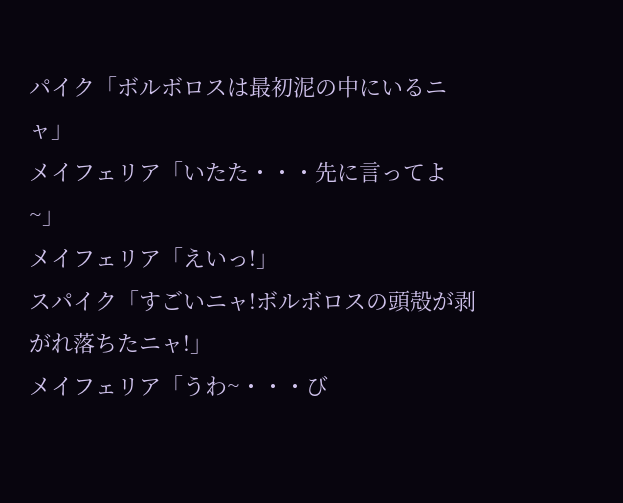パイク「ボルボロスは最初泥の中にいるニャ」
メイフェリア「いたた・・・先に言ってよ~」
メイフェリア「えいっ!」
スパイク「すごいニャ!ボルボロスの頭殻が剥がれ落ちたニャ!」
メイフェリア「うわ~・・・び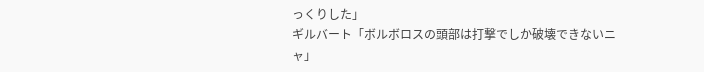っくりした」
ギルバート「ボルボロスの頭部は打撃でしか破壊できないニャ」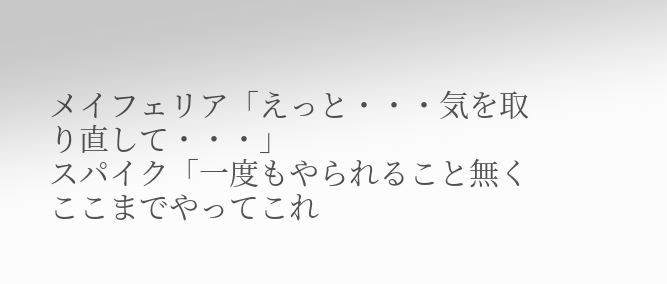メイフェリア「えっと・・・気を取り直して・・・」
スパイク「一度もやられること無くここまでやってこれ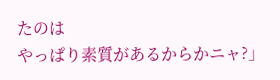たのは
やっぱり素質があるからかニャ?」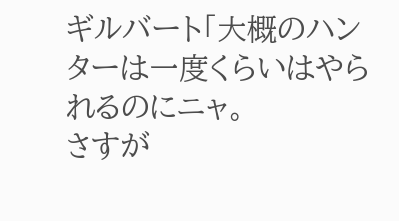ギルバート「大概のハンターは一度くらいはやられるのにニャ。
さすが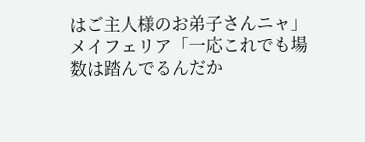はご主人様のお弟子さんニャ」
メイフェリア「一応これでも場数は踏んでるんだか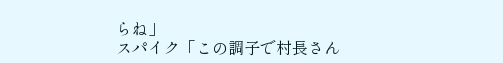らね」
スパイク「この調子で村長さん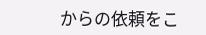からの依頼をこ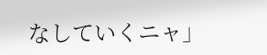なしていくニャ」